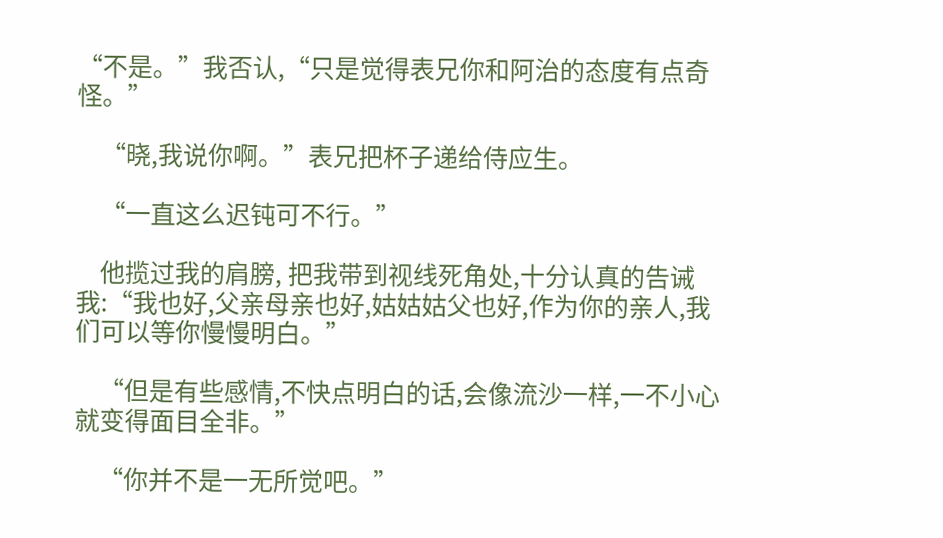“不是。”我否认,“只是觉得表兄你和阿治的态度有点奇怪。”

    “晓,我说你啊。”表兄把杯子递给侍应生。

    “一直这么迟钝可不行。”

    他揽过我的肩膀, 把我带到视线死角处,十分认真的告诫我:“我也好,父亲母亲也好,姑姑姑父也好,作为你的亲人,我们可以等你慢慢明白。”

    “但是有些感情,不快点明白的话,会像流沙一样,一不小心就变得面目全非。”

    “你并不是一无所觉吧。”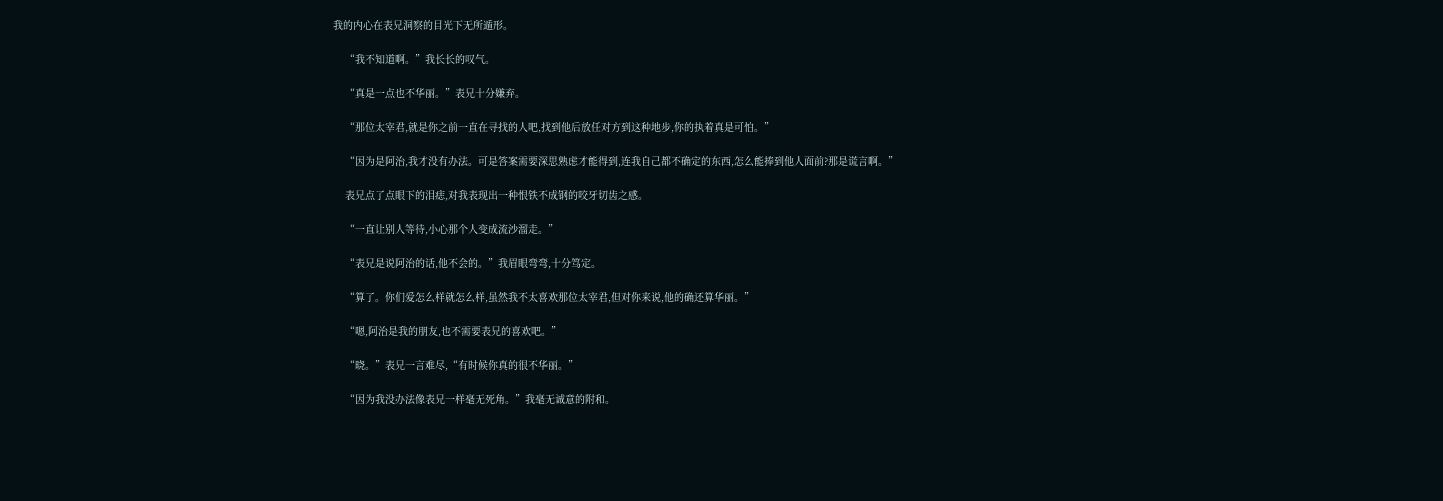我的内心在表兄洞察的目光下无所遁形。

    “我不知道啊。”我长长的叹气。

    “真是一点也不华丽。”表兄十分嫌弃。

    “那位太宰君,就是你之前一直在寻找的人吧,找到他后放任对方到这种地步,你的执着真是可怕。”

    “因为是阿治,我才没有办法。可是答案需要深思熟虑才能得到,连我自己都不确定的东西,怎么能捧到他人面前?那是谎言啊。”

    表兄点了点眼下的泪痣,对我表现出一种恨铁不成钢的咬牙切齿之感。

    “一直让别人等待,小心那个人变成流沙溜走。”

    “表兄是说阿治的话,他不会的。”我眉眼弯弯,十分笃定。

    “算了。你们爱怎么样就怎么样,虽然我不太喜欢那位太宰君,但对你来说,他的确还算华丽。”

    “嗯,阿治是我的朋友,也不需要表兄的喜欢吧。”

    “晓。”表兄一言难尽,“有时候你真的很不华丽。”

    “因为我没办法像表兄一样毫无死角。”我毫无诚意的附和。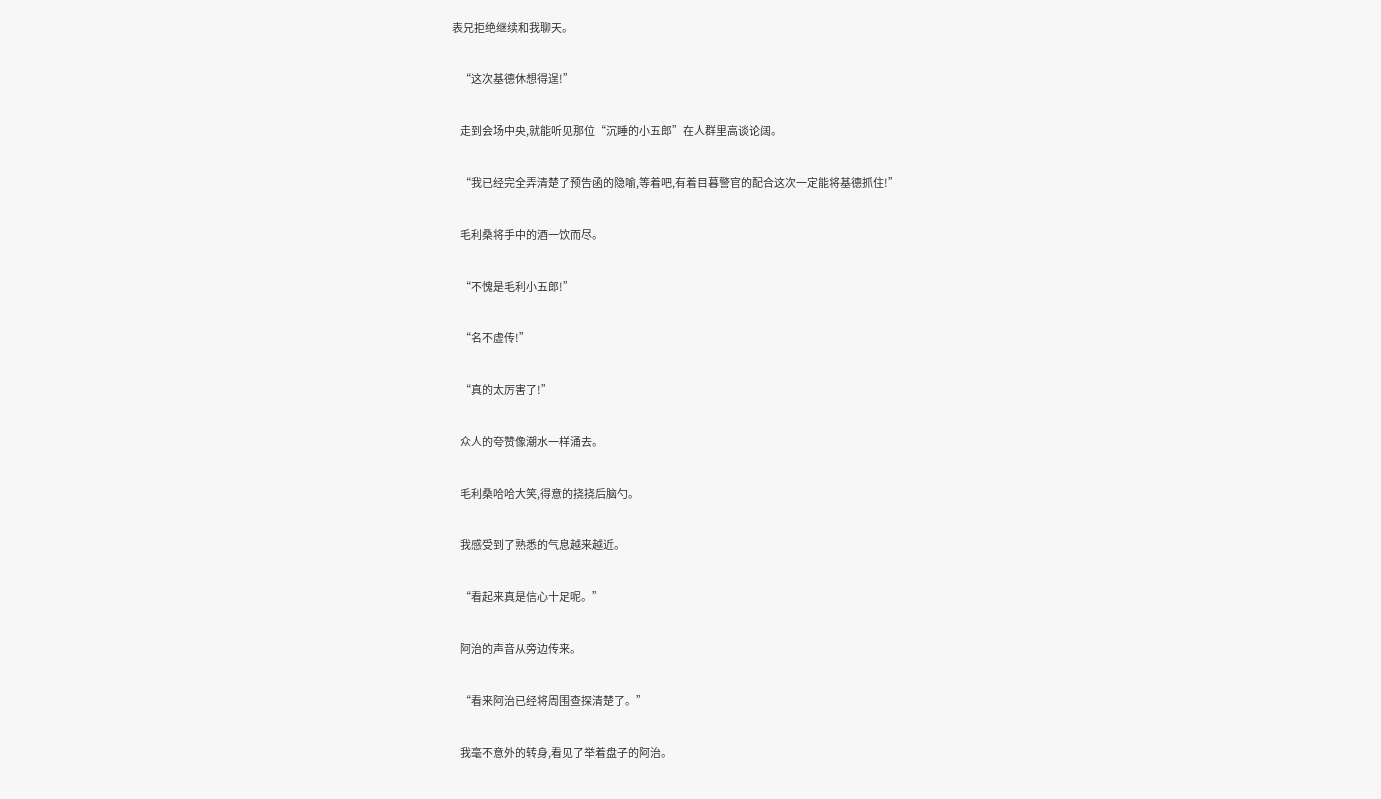表兄拒绝继续和我聊天。

    “这次基德休想得逞!”

    走到会场中央,就能听见那位“沉睡的小五郎”在人群里高谈论阔。

    “我已经完全弄清楚了预告函的隐喻,等着吧,有着目暮警官的配合这次一定能将基德抓住!”

    毛利桑将手中的酒一饮而尽。

    “不愧是毛利小五郎!”

    “名不虚传!”

    “真的太厉害了!”

    众人的夸赞像潮水一样涌去。

    毛利桑哈哈大笑,得意的挠挠后脑勺。

    我感受到了熟悉的气息越来越近。

    “看起来真是信心十足呢。”

    阿治的声音从旁边传来。

    “看来阿治已经将周围查探清楚了。”

    我毫不意外的转身,看见了举着盘子的阿治。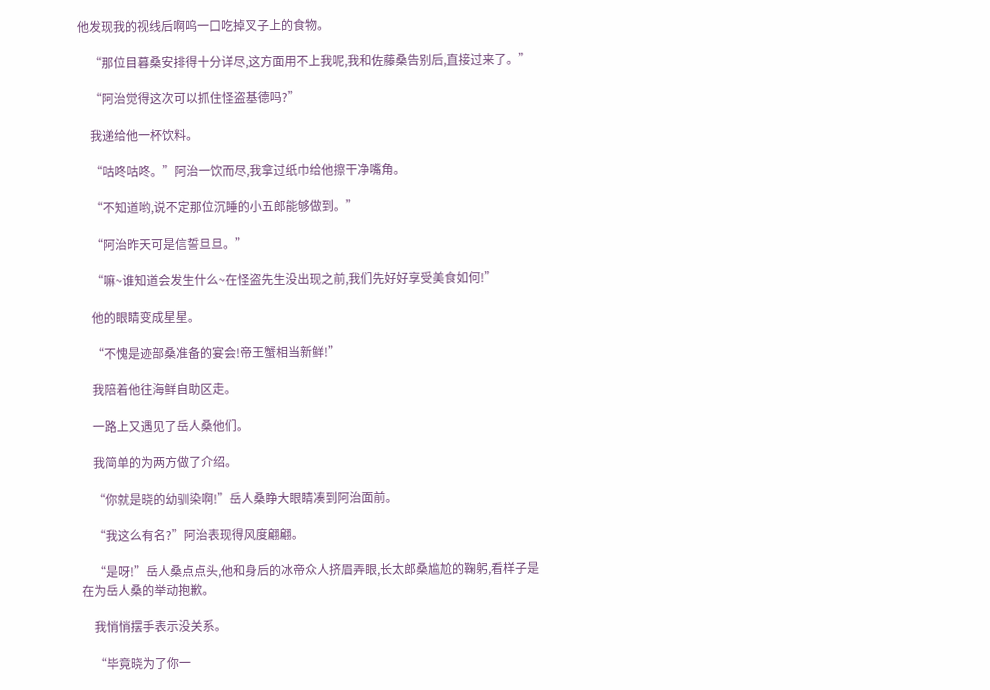他发现我的视线后啊呜一口吃掉叉子上的食物。

    “那位目暮桑安排得十分详尽,这方面用不上我呢,我和佐藤桑告别后,直接过来了。”

    “阿治觉得这次可以抓住怪盗基德吗?”

    我递给他一杯饮料。

    “咕咚咕咚。”阿治一饮而尽,我拿过纸巾给他擦干净嘴角。

    “不知道哟,说不定那位沉睡的小五郎能够做到。”

    “阿治昨天可是信誓旦旦。”

    “嘛~谁知道会发生什么~在怪盗先生没出现之前,我们先好好享受美食如何!”

    他的眼睛变成星星。

    “不愧是迹部桑准备的宴会!帝王蟹相当新鲜!”

    我陪着他往海鲜自助区走。

    一路上又遇见了岳人桑他们。

    我简单的为两方做了介绍。

    “你就是晓的幼驯染啊!”岳人桑睁大眼睛凑到阿治面前。

    “我这么有名?”阿治表现得风度翩翩。

    “是呀!”岳人桑点点头,他和身后的冰帝众人挤眉弄眼,长太郎桑尴尬的鞠躬,看样子是在为岳人桑的举动抱歉。

    我悄悄摆手表示没关系。

    “毕竟晓为了你一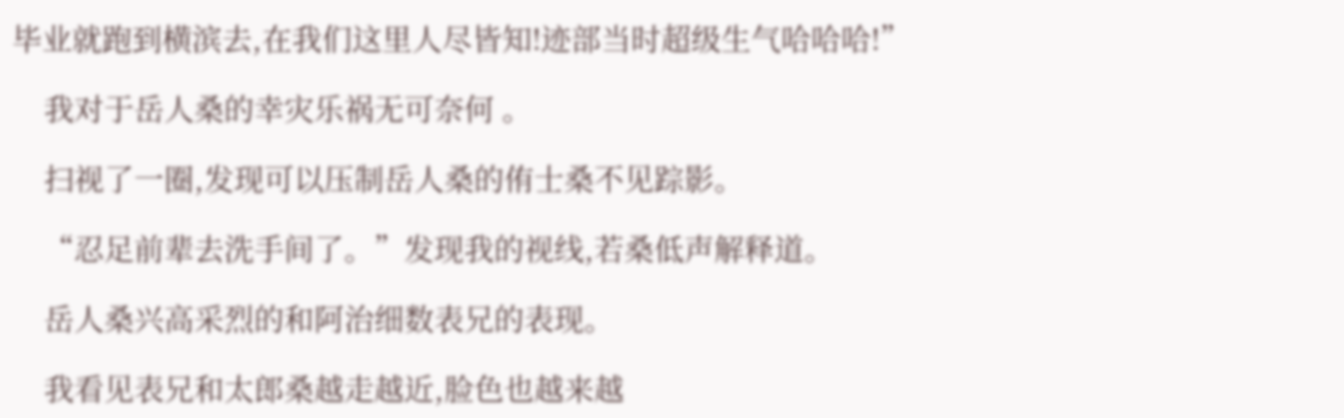毕业就跑到横滨去,在我们这里人尽皆知!迹部当时超级生气哈哈哈!”

    我对于岳人桑的幸灾乐祸无可奈何 。

    扫视了一圈,发现可以压制岳人桑的侑士桑不见踪影。

    “忍足前辈去洗手间了。”发现我的视线,若桑低声解释道。

    岳人桑兴高采烈的和阿治细数表兄的表现。

    我看见表兄和太郎桑越走越近,脸色也越来越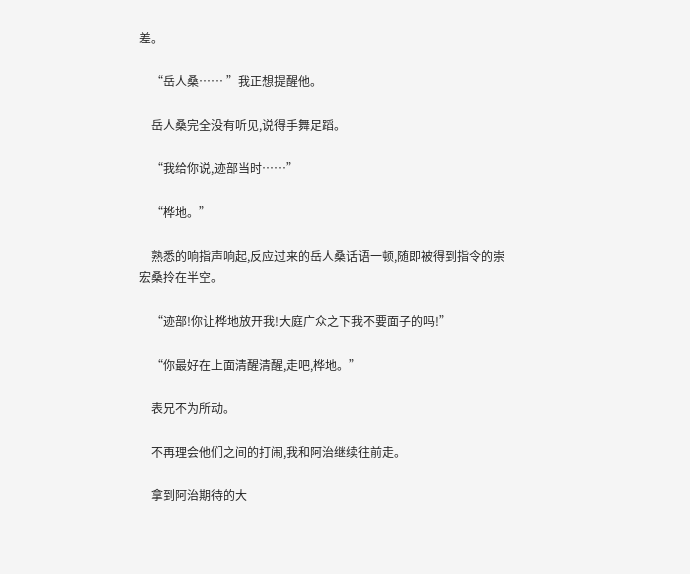差。

    “岳人桑…… ”我正想提醒他。

    岳人桑完全没有听见,说得手舞足蹈。

    “我给你说,迹部当时……”

    “桦地。”

    熟悉的响指声响起,反应过来的岳人桑话语一顿,随即被得到指令的崇宏桑拎在半空。

    “迹部!你让桦地放开我!大庭广众之下我不要面子的吗!”

    “你最好在上面清醒清醒,走吧,桦地。”

    表兄不为所动。

    不再理会他们之间的打闹,我和阿治继续往前走。

    拿到阿治期待的大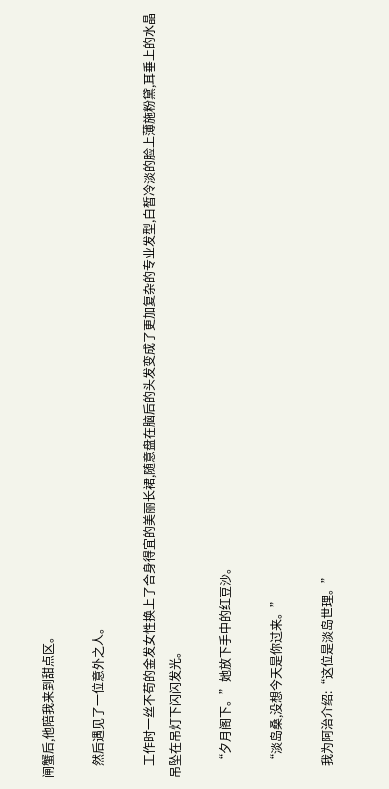闸蟹后,他陪我来到甜点区。

    然后遇见了一位意外之人。

    工作时一丝不苟的金发女性换上了合身得宜的美丽长裙,随意盘在脑后的头发变成了更加复杂的专业发型,白皙冷淡的脸上薄施粉黛,耳垂上的水晶吊坠在吊灯下闪闪发光。

    “夕月阁下。”她放下手中的红豆沙。

    “淡岛桑,没想今天是你过来。”

    我为阿治介绍:“这位是淡岛世理。”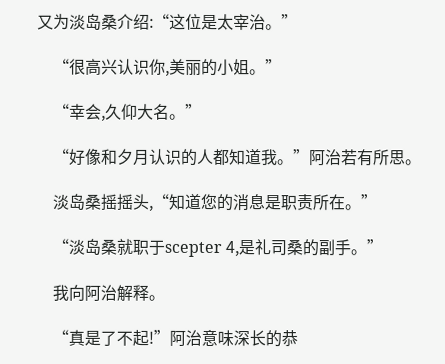又为淡岛桑介绍:“这位是太宰治。”

    “很高兴认识你,美丽的小姐。”

    “幸会,久仰大名。”

    “好像和夕月认识的人都知道我。”阿治若有所思。

    淡岛桑摇摇头,“知道您的消息是职责所在。”

    “淡岛桑就职于scepter 4,是礼司桑的副手。”

    我向阿治解释。

    “真是了不起!”阿治意味深长的恭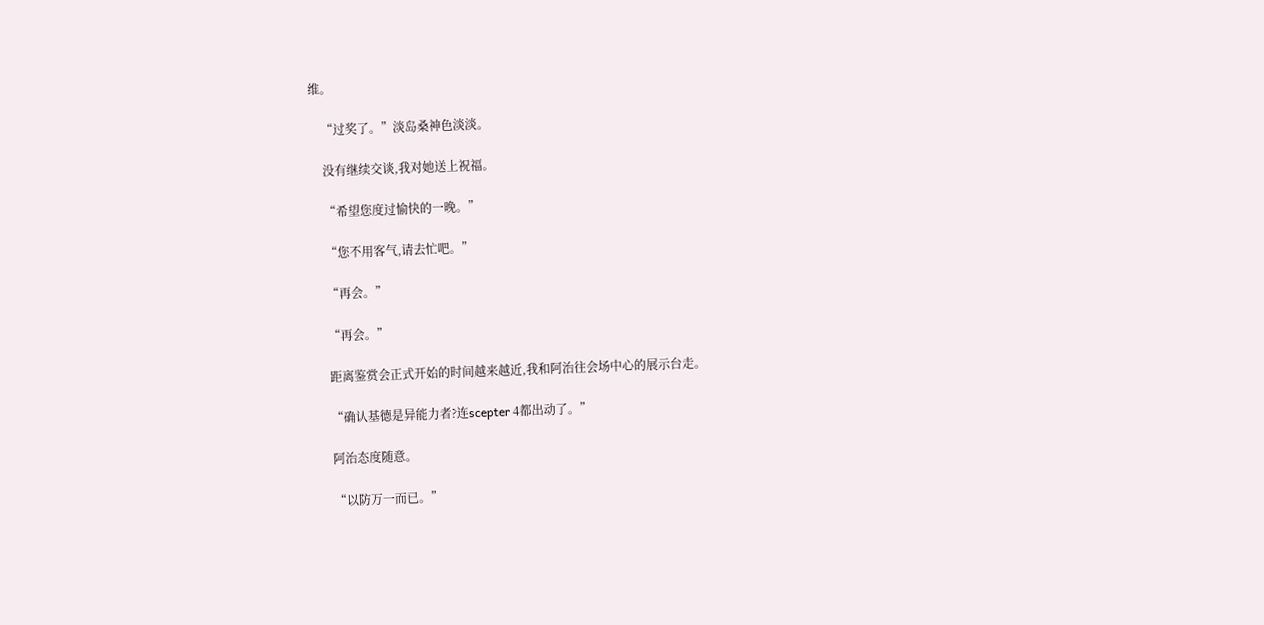维。

    “过奖了。”淡岛桑神色淡淡。

    没有继续交谈,我对她送上祝福。

    “希望您度过愉快的一晚。”

    “您不用客气,请去忙吧。”

    “再会。”

    “再会。”

    距离鉴赏会正式开始的时间越来越近,我和阿治往会场中心的展示台走。

    “确认基德是异能力者?连scepter 4都出动了。”

    阿治态度随意。

    “以防万一而已。”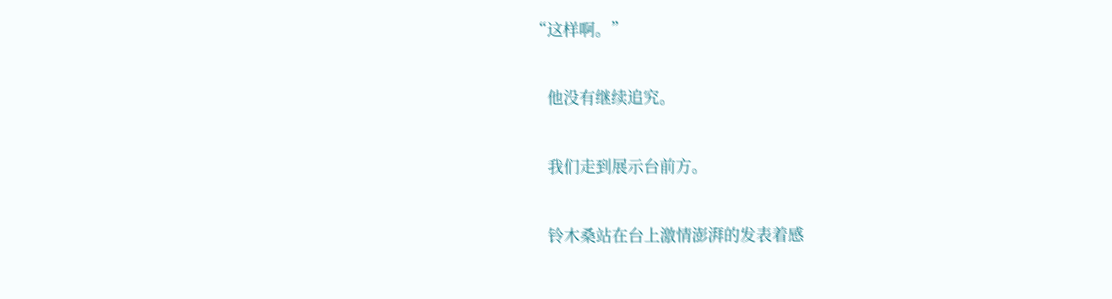“这样啊。”

    他没有继续追究。

    我们走到展示台前方。

    铃木桑站在台上激情澎湃的发表着感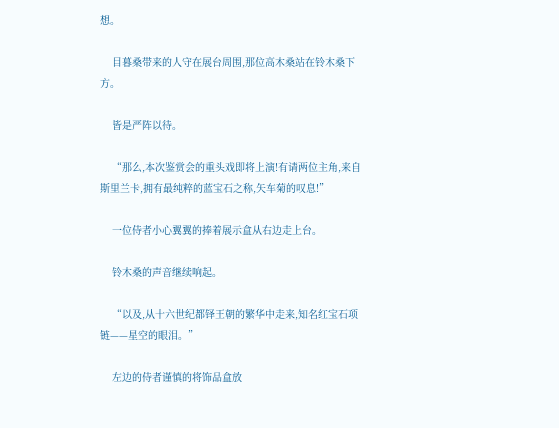想。

    目暮桑带来的人守在展台周围,那位高木桑站在铃木桑下方。

    皆是严阵以待。

    “那么,本次鉴赏会的重头戏即将上演!有请两位主角,来自斯里兰卡,拥有最纯粹的蓝宝石之称,矢车菊的叹息!”

    一位侍者小心翼翼的捧着展示盒从右边走上台。

    铃木桑的声音继续响起。

    “以及,从十六世纪都铎王朝的繁华中走来,知名红宝石项链——星空的眼泪。”

    左边的侍者谨慎的将饰品盒放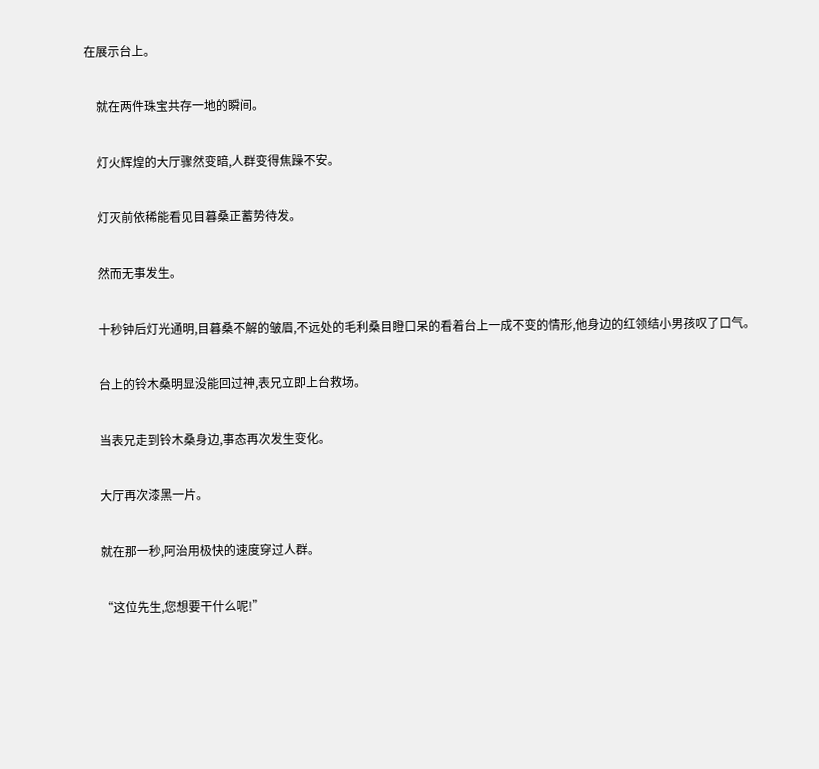在展示台上。

    就在两件珠宝共存一地的瞬间。

    灯火辉煌的大厅骤然变暗,人群变得焦躁不安。

    灯灭前依稀能看见目暮桑正蓄势待发。

    然而无事发生。

    十秒钟后灯光通明,目暮桑不解的皱眉,不远处的毛利桑目瞪口呆的看着台上一成不变的情形,他身边的红领结小男孩叹了口气。

    台上的铃木桑明显没能回过神,表兄立即上台救场。

    当表兄走到铃木桑身边,事态再次发生变化。

    大厅再次漆黑一片。

    就在那一秒,阿治用极快的速度穿过人群。

    “这位先生,您想要干什么呢!”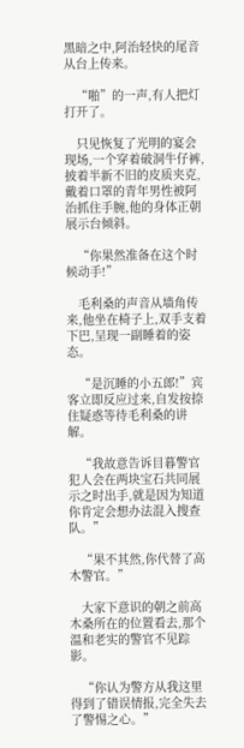黑暗之中,阿治轻快的尾音从台上传来。

    “啪”的一声,有人把灯打开了。

    只见恢复了光明的宴会现场,一个穿着破洞牛仔裤,披着半新不旧的皮质夹克,戴着口罩的青年男性被阿治抓住手腕,他的身体正朝展示台倾斜。

    “你果然准备在这个时候动手!”

    毛利桑的声音从墙角传来,他坐在椅子上,双手支着下巴,呈现一副睡着的姿态。

    “是沉睡的小五郎!”宾客立即反应过来,自发按捺住疑惑等待毛利桑的讲解。

    “我故意告诉目暮警官犯人会在两块宝石共同展示之时出手,就是因为知道你肯定会想办法混入搜查队。”

    “果不其然,你代替了高木警官。”

    大家下意识的朝之前高木桑所在的位置看去,那个温和老实的警官不见踪影。

    “你认为警方从我这里得到了错误情报,完全失去了警惕之心。”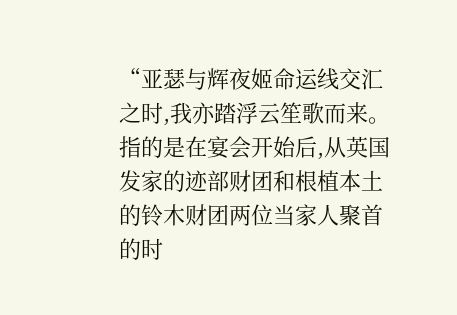“亚瑟与辉夜姬命运线交汇之时,我亦踏浮云笙歌而来。指的是在宴会开始后,从英国发家的迹部财团和根植本土的铃木财团两位当家人聚首的时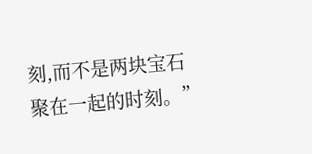刻,而不是两块宝石聚在一起的时刻。”